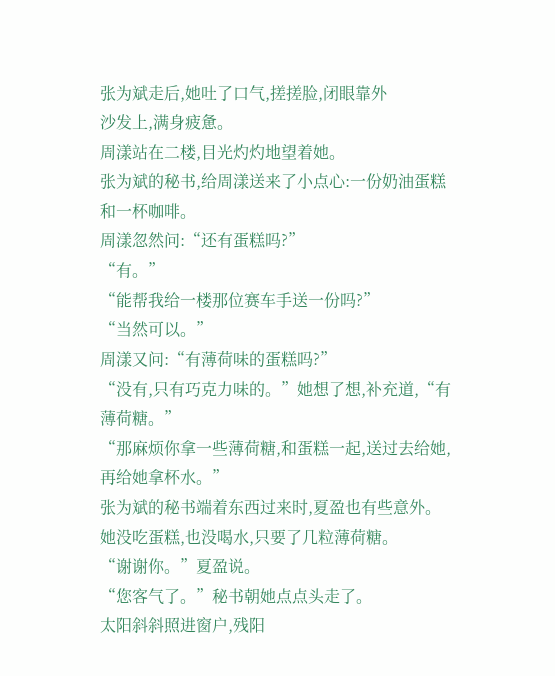张为斌走后,她吐了口气,搓搓脸,闭眼靠外
沙发上,满身疲惫。
周漾站在二楼,目光灼灼地望着她。
张为斌的秘书,给周漾送来了小点心:一份奶油蛋糕和一杯咖啡。
周漾忽然问:“还有蛋糕吗?”
“有。”
“能帮我给一楼那位赛车手送一份吗?”
“当然可以。”
周漾又问:“有薄荷味的蛋糕吗?”
“没有,只有巧克力味的。”她想了想,补充道,“有薄荷糖。”
“那麻烦你拿一些薄荷糖,和蛋糕一起,送过去给她,再给她拿杯水。”
张为斌的秘书端着东西过来时,夏盈也有些意外。
她没吃蛋糕,也没喝水,只要了几粒薄荷糖。
“谢谢你。”夏盈说。
“您客气了。”秘书朝她点点头走了。
太阳斜斜照进窗户,残阳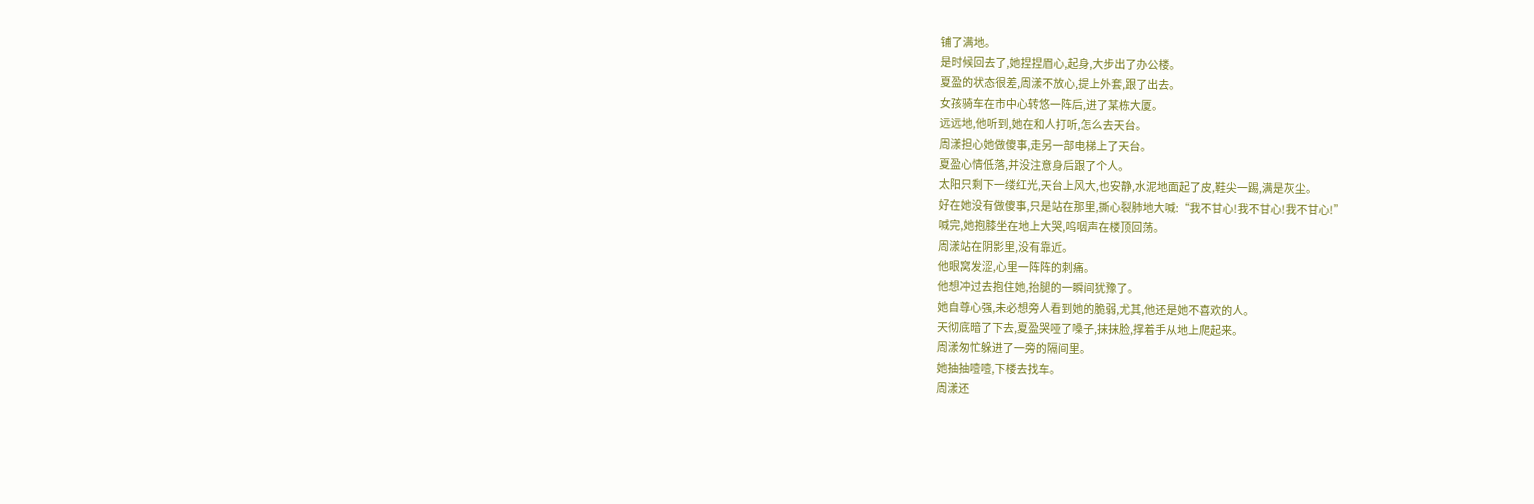铺了满地。
是时候回去了,她捏捏眉心,起身,大步出了办公楼。
夏盈的状态很差,周漾不放心,提上外套,跟了出去。
女孩骑车在市中心转悠一阵后,进了某栋大厦。
远远地,他听到,她在和人打听,怎么去天台。
周漾担心她做傻事,走另一部电梯上了天台。
夏盈心情低落,并没注意身后跟了个人。
太阳只剩下一缕红光,天台上风大,也安静,水泥地面起了皮,鞋尖一踢,满是灰尘。
好在她没有做傻事,只是站在那里,撕心裂肺地大喊:“我不甘心!我不甘心!我不甘心!”
喊完,她抱膝坐在地上大哭,呜咽声在楼顶回荡。
周漾站在阴影里,没有靠近。
他眼窝发涩,心里一阵阵的刺痛。
他想冲过去抱住她,抬腿的一瞬间犹豫了。
她自尊心强,未必想旁人看到她的脆弱,尤其,他还是她不喜欢的人。
天彻底暗了下去,夏盈哭哑了嗓子,抹抹脸,撑着手从地上爬起来。
周漾匆忙躲进了一旁的隔间里。
她抽抽噎噎,下楼去找车。
周漾还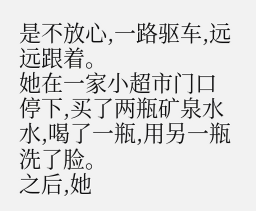是不放心,一路驱车,远远跟着。
她在一家小超市门口停下,买了两瓶矿泉水水,喝了一瓶,用另一瓶洗了脸。
之后,她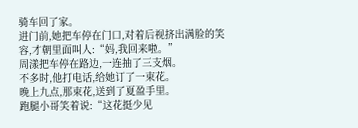骑车回了家。
进门前,她把车停在门口,对着后视挤出满脸的笑容,才朝里面叫人:“妈,我回来啦。”
周漾把车停在路边,一连抽了三支烟。
不多时,他打电话,给她订了一束花。
晚上九点,那束花,送到了夏盈手里。
跑腿小哥笑着说:“这花挺少见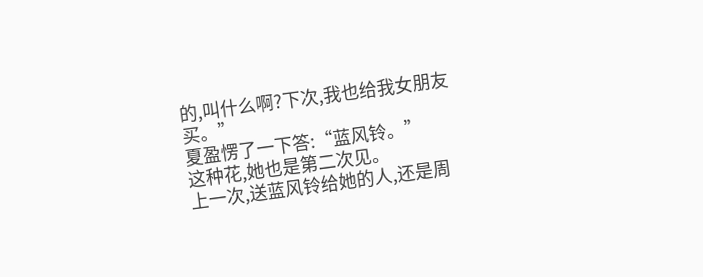的,叫什么啊?下次,我也给我女朋友买。”
夏盈愣了一下答:“蓝风铃。”
这种花,她也是第二次见。
上一次,送蓝风铃给她的人,还是周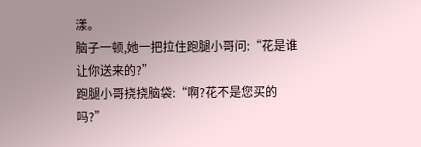漾。
脑子一顿,她一把拉住跑腿小哥问:“花是谁让你送来的?”
跑腿小哥挠挠脑袋:“啊?花不是您买的吗?”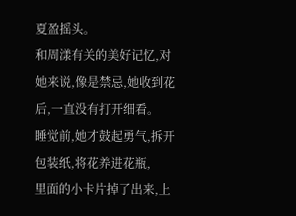夏盈摇头。
和周漾有关的美好记忆,对她来说,像是禁忌,她收到花后,一直没有打开细看。
睡觉前,她才鼓起勇气,拆开包装纸,将花养进花瓶,
里面的小卡片掉了出来,上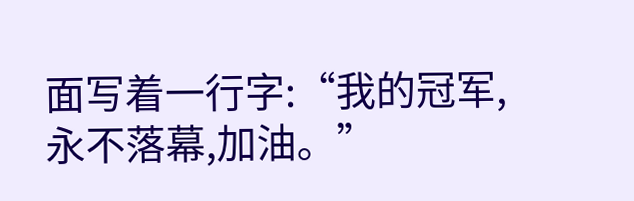面写着一行字:“我的冠军,永不落幕,加油。”